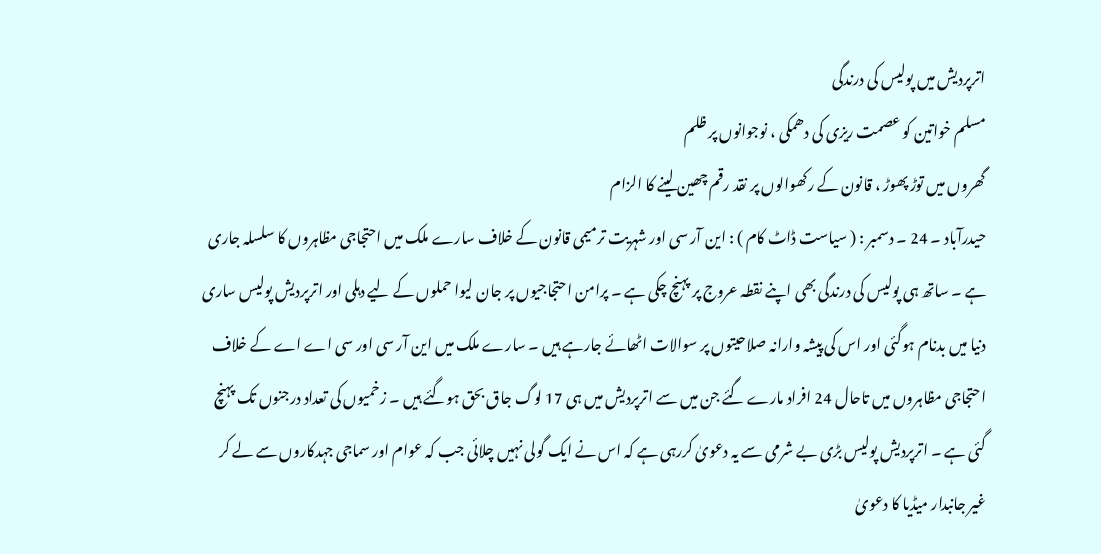اترپردیش میں پولیس کی درندگی
مسلم خواتین کو عصمت ریزی کی دھمکی ، نوجوانوں پر ظلم
گھروں میں توڑ پھوڑ ، قانون کے رکھوالوں پر نقد رقم چھین لینے کا الزام
حیدرآباد ۔ 24 ۔ دسمبر : ( سیاست ڈاٹ کام ) : این آر سی اور شہریت ترمیمی قانون کے خلاف سارے ملک میں احتجاجی مظاہروں کا سلسلہ جاری ہے ۔ ساتھ ہی پولیس کی درندگی بھی اپنے نقطہ عروج پر پہنچ چکی ہے ۔ پرامن احتجاجیوں پر جان لیوا حملوں کے لیے دہلی اور اترپردیش پولیس ساری دنیا میں بدنام ہوگئی اور اس کی پیشہ وارانہ صلاحیتوں پر سوالات اٹھائے جارہے ہیں ۔ سارے ملک میں این آر سی اور سی اے اے کے خلاف احتجاجی مظاہروں میں تاحال 24 افراد مارے گئے جن میں سے اترپردیش میں ہی 17 لوگ جاق بحق ہوگئے ہیں ۔ زخمیوں کی تعداد درجنوں تک پہنچ گئی ہے ۔ اترپردیش پولیس بڑی بے شرمی سے یہ دعویٰ کررہی ہے کہ اس نے ایک گولی نہیں چلائی جب کہ عوام اور سماجی جہدکاروں سے لے کر غیر جانبدار میڈیا کا دعویٰ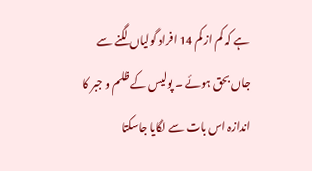ہے کہ کم از کم 14 افراد گولیاں لگنے سے جاں بحق ہوئے ۔ پولیس کے ظلم و جبر کا اندازہ اس بات سے لگایا جاسکتا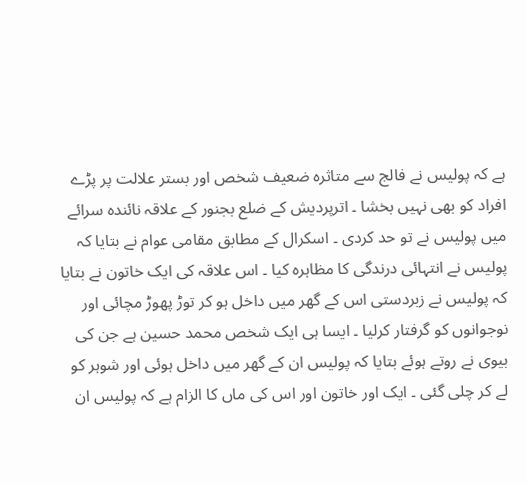ہے کہ پولیس نے فالج سے متاثرہ ضعیف شخص اور بستر علالت پر پڑے افراد کو بھی نہیں بخشا ۔ اترپردیش کے ضلع بجنور کے علاقہ نائندہ سرائے میں پولیس نے تو حد کردی ۔ اسکرال کے مطابق مقامی عوام نے بتایا کہ پولیس نے انتہائی درندگی کا مظاہرہ کیا ۔ اس علاقہ کی ایک خاتون نے بتایا کہ پولیس نے زبردستی اس کے گھر میں داخل ہو کر توڑ پھوڑ مچائی اور نوجوانوں کو گرفتار کرلیا ۔ ایسا ہی ایک شخص محمد حسین ہے جن کی بیوی نے روتے ہوئے بتایا کہ پولیس ان کے گھر میں داخل ہوئی اور شوہر کو لے کر چلی گئی ۔ ایک اور خاتون اور اس کی ماں کا الزام ہے کہ پولیس ان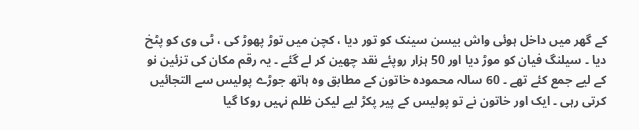کے گھر میں داخل ہوئی واش بیسن سینک کو تور دیا ، کچن میں توڑ پھوڑ کی ، ٹی وی کو پٹخ دیا ۔ سیلنگ فیان کو موڑ دیا اور 50 ہزار روپئے نقد چھین کر لے گئے ۔ یہ رقم مکان کی تزئین نو کے لیے جمع کئے تھے ۔ 60 سالہ محمودہ خاتون کے مطابق وہ ہاتھ جوڑے پولیس سے التجائیں کرتی رہی ۔ ایک اور خاتون نے تو پولیس کے پیر پکڑ لیے لیکن ظلم نہیں روکا گیا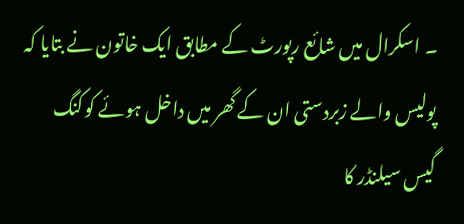۔ اسکرال میں شائع رپورٹ کے مطابق ایک خاتون نے بتایا کہ پولیس والے زبردستی ان کے گھر میں داخل ہوئے کوکنگ گیس سیلنڈر کا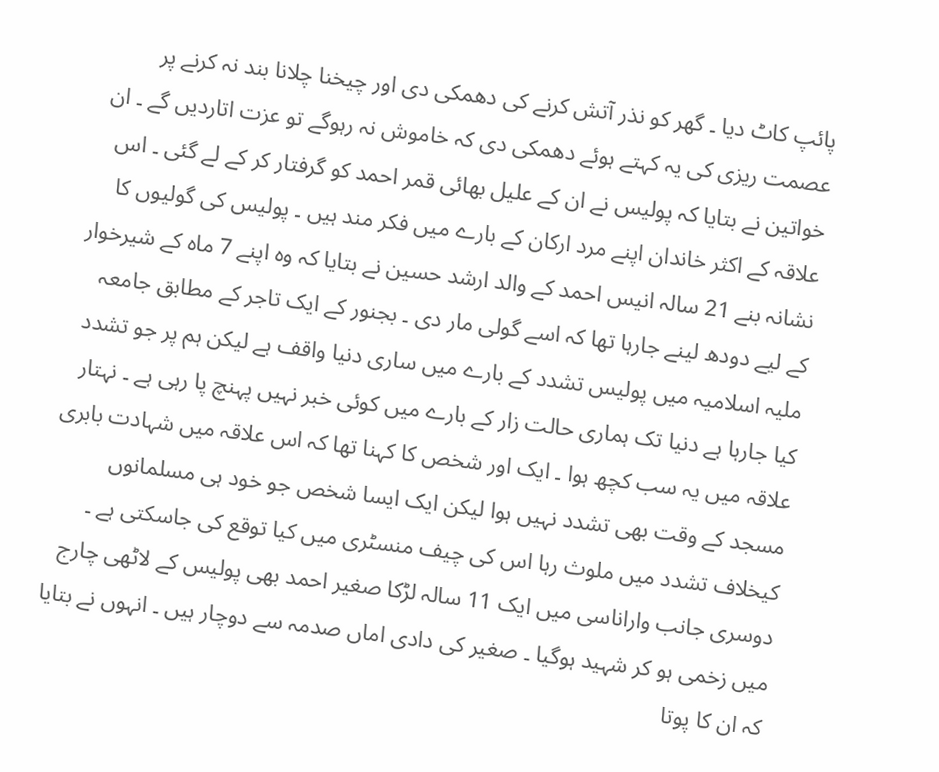پائپ کاٹ دیا ۔ گھر کو نذر آتش کرنے کی دھمکی دی اور چیخنا چلانا بند نہ کرنے پر عصمت ریزی کی یہ کہتے ہوئے دھمکی دی کہ خاموش نہ رہوگے تو عزت اتاردیں گے ۔ ان خواتین نے بتایا کہ پولیس نے ان کے علیل بھائی قمر احمد کو گرفتار کر کے لے گئی ۔ اس علاقہ کے اکثر خاندان اپنے مرد ارکان کے بارے میں فکر مند ہیں ۔ پولیس کی گولیوں کا نشانہ بنے 21 سالہ انیس احمد کے والد ارشد حسین نے بتایا کہ وہ اپنے 7 ماہ کے شیرخوار کے لیے دودھ لینے جارہا تھا کہ اسے گولی مار دی ۔ بجنور کے ایک تاجر کے مطابق جامعہ ملیہ اسلامیہ میں پولیس تشدد کے بارے میں ساری دنیا واقف ہے لیکن ہم پر جو تشدد کیا جارہا ہے دنیا تک ہماری حالت زار کے بارے میں کوئی خبر نہیں پہنچ پا رہی ہے ۔ نہتار علاقہ میں یہ سب کچھ ہوا ۔ ایک اور شخص کا کہنا تھا کہ اس علاقہ میں شہادت بابری مسجد کے وقت بھی تشدد نہیں ہوا لیکن ایک ایسا شخص جو خود ہی مسلمانوں کیخلاف تشدد میں ملوث رہا اس کی چیف منسٹری میں کیا توقع کی جاسکتی ہے ۔ دوسری جانب واراناسی میں ایک 11 سالہ لڑکا صغیر احمد بھی پولیس کے لاٹھی چارج میں زخمی ہو کر شہید ہوگیا ۔ صغیر کی دادی اماں صدمہ سے دوچار ہیں ۔ انہوں نے بتایا کہ ان کا پوتا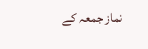نماز جمعہ کے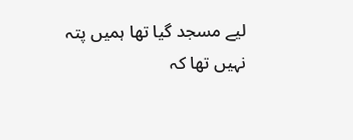لیے مسجد گیا تھا ہمیں پتہ نہیں تھا کہ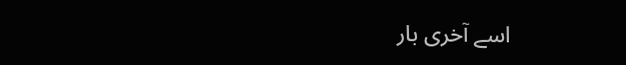اسے آخری بار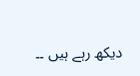دیکھ رہے ہیں ۔۔